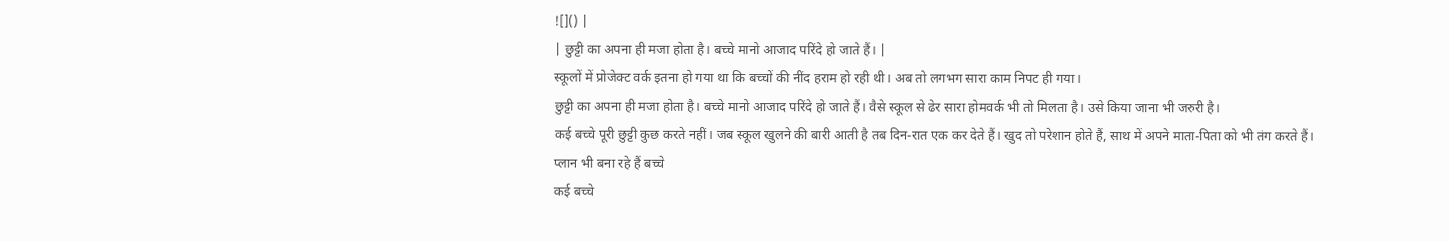![]() |
| छुट्टी का अपना ही मजा होता है। बच्चे मानो आजाद परिंदे हो जाते हैं। |
स्कूलों में प्रोजेक्ट वर्क इतना हो गया था कि बच्चों की नींद हराम हो रही थी। अब तो लगभग सारा काम निपट ही गया।
छुट्टी का अपना ही मजा होता है। बच्चे मानो आजाद परिंदे हो जाते हैं। वैसे स्कूल से ढेर सारा होमवर्क भी तो मिलता है। उसे किया जाना भी जरुरी है।
कई बच्चे पूरी छुट्टी कुछ करते नहीं। जब स्कूल खुलने की बारी आती है तब दिन-रात एक कर देते हैं। खुद तो परेशान होते हैं, साथ में अपने माता-पिता को भी तंग करते हैं।
प्लान भी बना रहे हैं बच्चे
कई बच्चे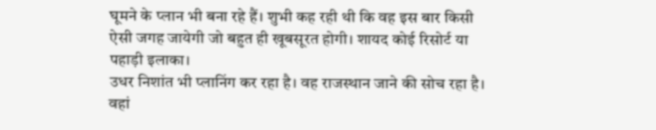घूमने के प्लान भी बना रहे हैं। शुभी कह रही थी कि वह इस बार किसी ऐसी जगह जायेगी जो बहुत ही खूबसूरत होगी। शायद कोई रिसोर्ट या पहाड़ी इलाका।
उधर निशांत भी प्लानिंग कर रहा है। वह राजस्थान जाने की सोच रहा है। वहां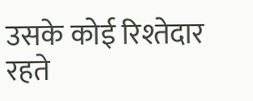उसके कोई रिश्तेदार रहते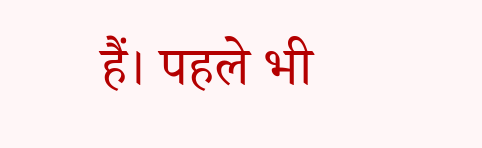हैं। पहले भी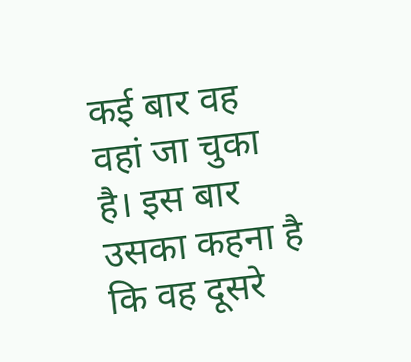कई बार वह वहां जा चुका है। इस बार उसका कहना है कि वह दूसरे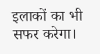इलाकों का भी सफर करेगा।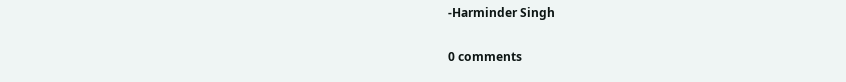-Harminder Singh

0 comments